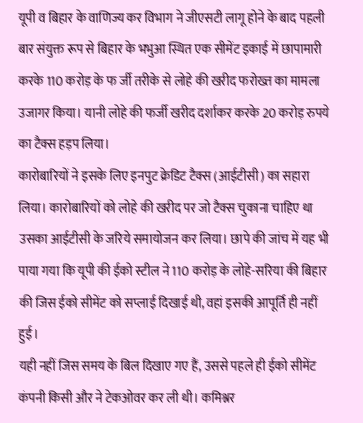यूपी व बिहार के वाणिज्य कर विभाग ने जीएसटी लागू होने के बाद पहली बार संयुक्त रूप से बिहार के भभुआ स्थित एक सीमेंट इकाई में छापामारी करके 110 करोड़ के फ र्जी तरीके से लोहे की खरीद फरोख्त का मामला उजागर किया। यानी लोहे की फर्जी खरीद दर्शाकर करके 20 करोड़ रुपये का टैक्स हड़प लिया।
कारोबारियों ने इसके लिए इनपुट क्रेडिट टैक्स (आईटीसी) का सहारा लिया। कारोबारियों को लोहे की खरीद पर जो टैक्स चुकाना चाहिए था उसका आईटीसी के जरिये समायोजन कर लिया। छापे की जांच में यह भी पाया गया कि यूपी की ईको स्टील ने 110 करोड़ के लोहे-सरिया की बिहार की जिस ईको सीमेंट को सप्लाई दिखाई थी, वहां इसकी आपूर्ति ही नहीं हुई।
यही नहीं जिस समय के बिल दिखाए गए हैं, उससे पहले ही ईको सीमेंट कंपनी किसी और ने टेकओवर कर ली थी। कमिश्नर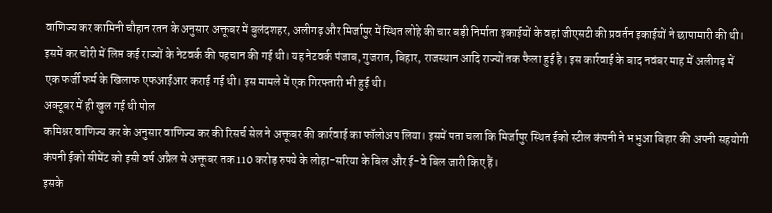वाणिज्य कर कामिनी चौहान रतन के अनुसार अक्तूबर में बुलंदशहर, अलीगढ़ और मिर्जापुर में स्थित लोहे की चार बड़ी निर्माता इकाईयों के वहां जीएसटी की प्रवर्तन इकाईयों ने छापामारी की थी।
इसमें कर चोरी में लिप्त कई राज्यों के नेटवर्क की पहचान की गई थी। यह नेटवर्क पंजाब, गुजरात, बिहार, राजस्थान आदि राज्यों तक फैला हुई है। इस कार्रवाई के बाद नवंबर माह में अलीगढ़ में एक फर्जी फर्म के खिलाफ एफआईआर कराई गई थी। इस मामले में एक गिरफ्तारी भी हुई थी।
अक्टूबर में ही खुल गई थी पोल
कमिश्नर वाणिज्य कर के अनुसार वाणिज्य कर की रिसर्च सेल ने अक्तूबर की कार्रवाई का फॉलोअप लिया। इसमें पता चला कि मिर्जापुर स्थित ईको स्टील कंपनी ने भभुआ बिहार की अपनी सहयोगी कंपनी ईको सीमेंट को इसी वर्ष अप्रैल से अक्तूबर तक 110 करोड़ रुपये के लोहा-सरिया के बिल और ई-वे बिल जारी किए हैं।
इसके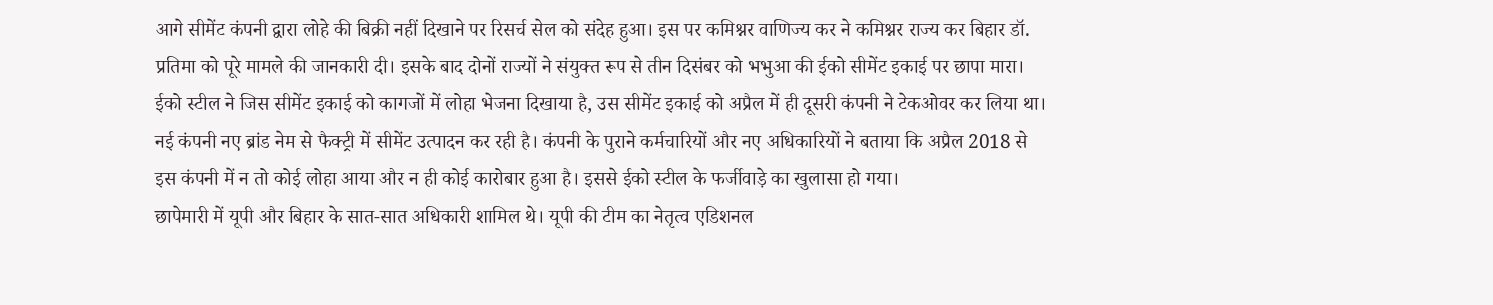आगे सीमेंट कंपनी द्वारा लोहे की बिक्री नहीं दिखाने पर रिसर्च सेल को संदेह हुआ। इस पर कमिश्नर वाणिज्य कर ने कमिश्नर राज्य कर बिहार डॉ. प्रतिमा को पूरे मामले की जानकारी दी। इसके बाद दोनों राज्यों ने संयुक्त रूप से तीन दिसंबर को भभुआ की ईको सीमेंट इकाई पर छापा मारा।
ईको स्टील ने जिस सीमेंट इकाई को कागजों में लोहा भेजना दिखाया है, उस सीमेंट इकाई को अप्रैल में ही दूसरी कंपनी ने टेकओवर कर लिया था। नई कंपनी नए ब्रांड नेम से फैक्ट्री में सीमेंट उत्पादन कर रही है। कंपनी के पुराने कर्मचारियों और नए अधिकारियों ने बताया कि अप्रैल 2018 से इस कंपनी में न तो कोई लोहा आया और न ही कोई कारोबार हुआ है। इससे ईको स्टील के फर्जीवाड़े का खुलासा हो गया।
छापेमारी में यूपी और बिहार के सात-सात अधिकारी शामिल थे। यूपी की टीम का नेतृत्व एडिशनल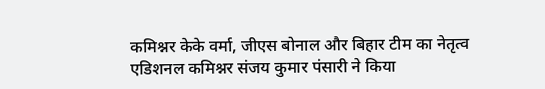कमिश्नर केके वर्मा, जीएस बोनाल और बिहार टीम का नेतृत्व एडिशनल कमिश्नर संजय कुमार पंसारी ने किया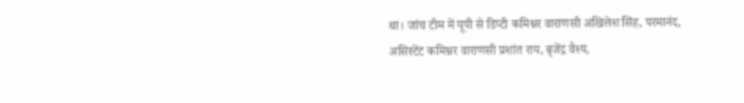था। जांच टीम में यूपी से डिप्टी कमिश्नर वाराणसी अखिलेश सिंह, परमानंद, असिस्टेंट कमिश्नर वाराणसी प्रशांत राय, बृजेंद्र वैश्य,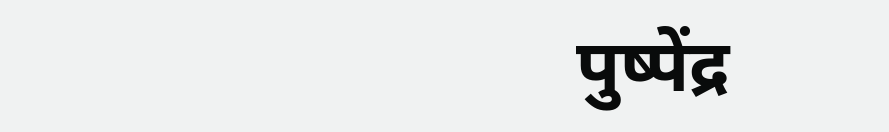पुष्पेंद्र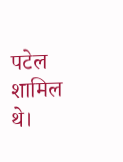पटेल शामिल थे।